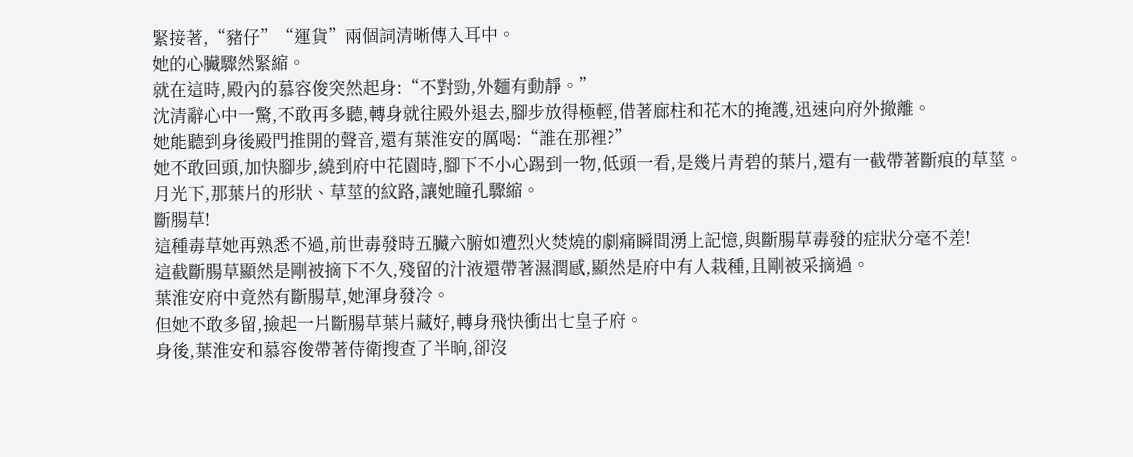緊接著,“豬仔”“運貨”兩個詞清晰傳入耳中。
她的心臟驟然緊縮。
就在這時,殿內的慕容俊突然起身:“不對勁,外麵有動靜。”
沈清辭心中一驚,不敢再多聽,轉身就往殿外退去,腳步放得極輕,借著廊柱和花木的掩護,迅速向府外撤離。
她能聽到身後殿門推開的聲音,還有葉淮安的厲喝:“誰在那裡?”
她不敢回頭,加快腳步,繞到府中花園時,腳下不小心踢到一物,低頭一看,是幾片青碧的葉片,還有一截帶著斷痕的草莖。
月光下,那葉片的形狀、草莖的紋路,讓她瞳孔驟縮。
斷腸草!
這種毒草她再熟悉不過,前世毒發時五臟六腑如遭烈火焚燒的劇痛瞬間湧上記憶,與斷腸草毒發的症狀分毫不差!
這截斷腸草顯然是剛被摘下不久,殘留的汁液還帶著濕潤感,顯然是府中有人栽種,且剛被采摘過。
葉淮安府中竟然有斷腸草,她渾身發冷。
但她不敢多留,撿起一片斷腸草葉片藏好,轉身飛快衝出七皇子府。
身後,葉淮安和慕容俊帶著侍衛搜查了半晌,卻沒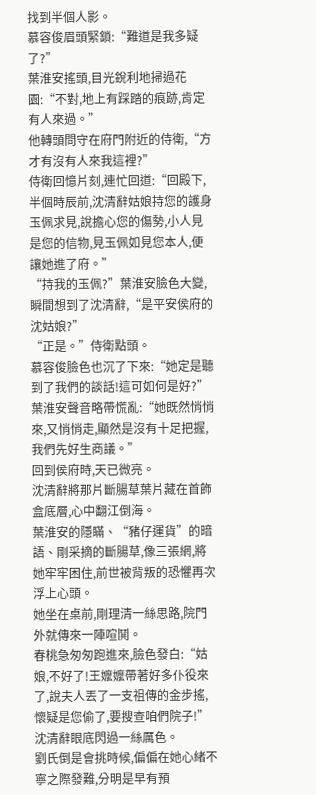找到半個人影。
慕容俊眉頭緊鎖:“難道是我多疑了?”
葉淮安搖頭,目光銳利地掃過花園:“不對,地上有踩踏的痕跡,肯定有人來過。”
他轉頭問守在府門附近的侍衛,“方才有沒有人來我這裡?”
侍衛回憶片刻,連忙回道:“回殿下,半個時辰前,沈清辭姑娘持您的護身玉佩求見,說擔心您的傷勢,小人見是您的信物,見玉佩如見您本人,便讓她進了府。”
“持我的玉佩?”葉淮安臉色大變,瞬間想到了沈清辭,“是平安侯府的沈姑娘?”
“正是。”侍衛點頭。
慕容俊臉色也沉了下來:“她定是聽到了我們的談話!這可如何是好?”
葉淮安聲音略帶慌亂:“她既然悄悄來,又悄悄走,顯然是沒有十足把握,我們先好生商議。”
回到侯府時,天已微亮。
沈清辭將那片斷腸草葉片藏在首飾盒底層,心中翻江倒海。
葉淮安的隱瞞、“豬仔運貨”的暗語、剛采摘的斷腸草,像三張網,將她牢牢困住,前世被背叛的恐懼再次浮上心頭。
她坐在桌前,剛理清一絲思路,院門外就傳來一陣喧鬨。
春桃急匆匆跑進來,臉色發白:“姑娘,不好了!王嬤嬤帶著好多仆役來了,說夫人丟了一支祖傳的金步搖,懷疑是您偷了,要搜查咱們院子!”
沈清辭眼底閃過一絲厲色。
劉氏倒是會挑時候,偏偏在她心緒不寧之際發難,分明是早有預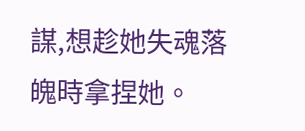謀,想趁她失魂落魄時拿捏她。